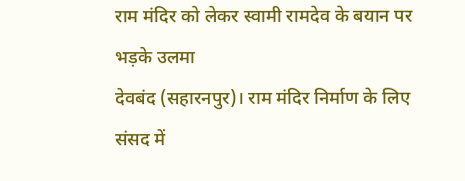राम मंदिर को लेकर स्वामी रामदेव के बयान पर भड़के उलमा
देवबंद (सहारनपुर)। राम मंदिर निर्माण के लिए संसद में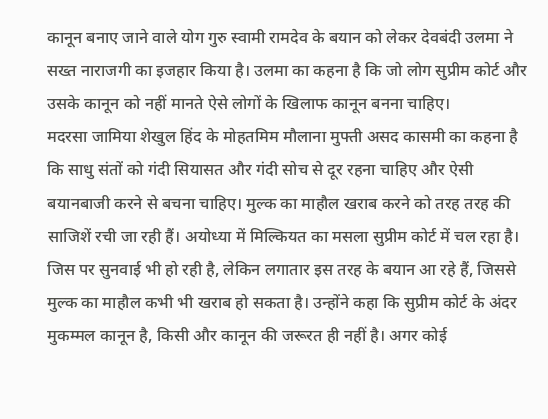कानून बनाए जाने वाले योग गुरु स्वामी रामदेव के बयान को लेकर देवबंदी उलमा ने सख्त नाराजगी का इजहार किया है। उलमा का कहना है कि जो लोग सुप्रीम कोर्ट और उसके कानून को नहीं मानते ऐसे लोगों के खिलाफ कानून बनना चाहिए।
मदरसा जामिया शेखुल हिंद के मोहतमिम मौलाना मुफ्ती असद कासमी का कहना है कि साधु संतों को गंदी सियासत और गंदी सोच से दूर रहना चाहिए और ऐसी बयानबाजी करने से बचना चाहिए। मुल्क का माहौल खराब करने को तरह तरह की साजिशें रची जा रही हैं। अयोध्या में मिल्कियत का मसला सुप्रीम कोर्ट में चल रहा है। जिस पर सुनवाई भी हो रही है, लेकिन लगातार इस तरह के बयान आ रहे हैं, जिससे मुल्क का माहौल कभी भी खराब हो सकता है। उन्होंने कहा कि सुप्रीम कोर्ट के अंदर मुकम्मल कानून है, किसी और कानून की जरूरत ही नहीं है। अगर कोई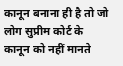कानून बनाना ही है तो जो लोग सुप्रीम कोर्ट के कानून को नहीं मानते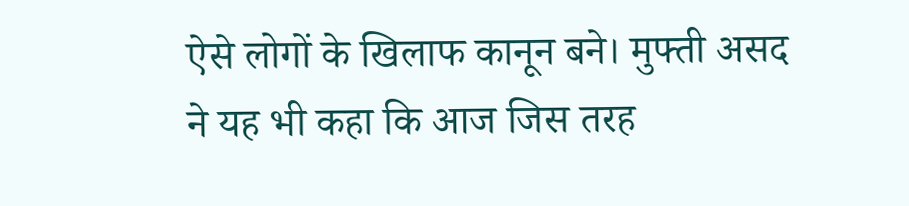ऐसे लोगों के खिलाफ कानून बने। मुफ्ती असद ने यह भी कहा कि आज जिस तरह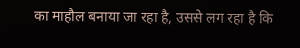का माहौल बनाया जा रहा है, उससे लग रहा है कि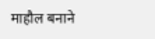माहौल बनाने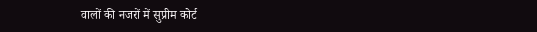वालों की नजरों में सुप्रीम कोर्ट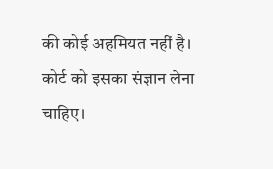की कोई अहमियत नहीं है। कोर्ट को इसका संज्ञान लेना चाहिए।